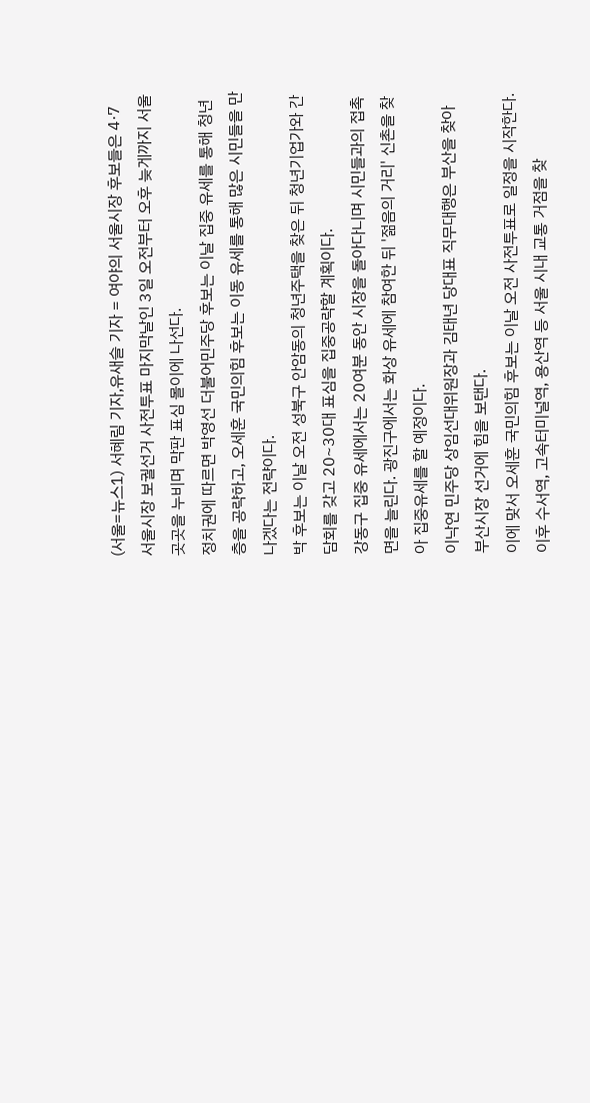(서울=뉴스1) 서혜림 기자,유새슬 기자 = 여야의 서울시장 후보들은 4·7 서울시장 보궐선거 사전투표 마지막날인 3일 오전부터 오후 늦게까지 서울 곳곳을 누비며 막판 표심 몰이에 나선다.
정치권에 따르면 박영선 더불어민주당 후보는 이날 집중 유세를 통해 청년층을 공략하고, 오세훈 국민의힘 후보는 이동 유세를 통해 많은 시민들을 만나겠다는 전략이다.
박 후보는 이날 오전 성북구 안암동의 청년주택을 찾은 뒤 청년기업가와 간담회를 갖고 20~30대 표심을 집중공략할 계획이다.
강동구 집중 유세에서는 20여분 동안 시장을 돌아다니며 시민들과의 접촉면을 늘린다. 광진구에서는 화상 유세에 참여한 뒤 '젊음의 거리' 신촌을 찾아 집중유세를 할 예정이다.
이낙연 민주당 상임선대위원장과 김태년 당대표 직무대행은 부산을 찾아 부산시장 선거에 힘을 보탠다.
이에 맞서 오세훈 국민의힘 후보는 이날 오전 사전투표로 일정을 시작한다. 이후 수서역, 고속터미널역, 용산역 등 서울 시내 교통 거점을 찾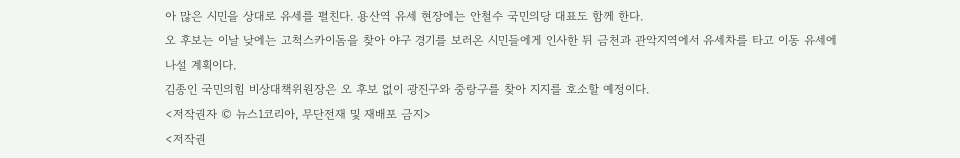아 많은 시민을 상대로 유세를 펼친다. 용산역 유세 현장에는 안철수 국민의당 대표도 함께 한다.
오 후보는 이날 낮에는 고척스카이돔을 찾아 야구 경기를 보러온 시민들에게 인사한 뒤 금천과 관악지역에서 유세차를 타고 이동 유세에 나설 계획이다.
김종인 국민의힘 비상대책위원장은 오 후보 없이 광진구와 중랑구를 찾아 지지를 호소할 예정이다.
<저작권자 © 뉴스1코리아, 무단전재 및 재배포 금지>
<저작권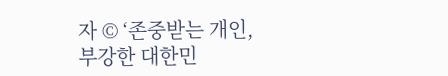자 © ‘존중받는 개인, 부강한 대한민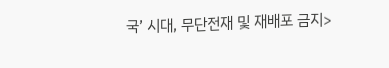국’ 시대, 무단전재 및 재배포 금지>